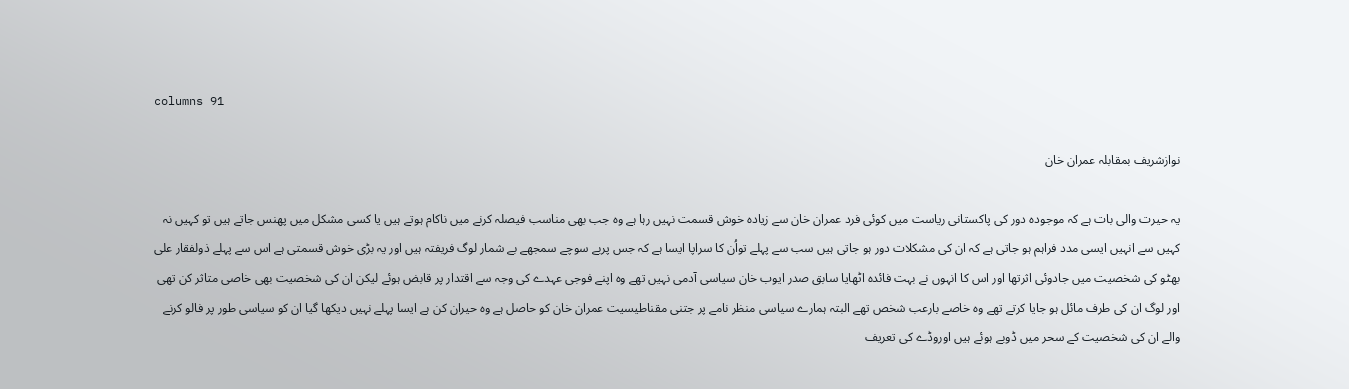columns 91

نوازشریف بمقابلہ عمران خان

یہ حیرت والی بات ہے کہ موجودہ دور کی پاکستانی ریاست میں کوئی فرد عمران خان سے زیادہ خوش قسمت نہیں رہا ہے وہ جب بھی مناسب فیصلہ کرنے میں ناکام ہوتے ہیں یا کسی مشکل میں پھنس جاتے ہیں تو کہیں نہ کہیں سے انہیں ایسی مدد فراہم ہو جاتی ہے کہ ان کی مشکلات دور ہو جاتی ہیں سب سے پہلے تواُن کا سراپا ایسا ہے کہ جس پربے سوچے سمجھے بے شمار لوگ فریفتہ ہیں اور یہ بڑی خوش قسمتی ہے اس سے پہلے ذولفقار علی بھٹو کی شخصیت میں جادوئی اثرتھا اور اس کا انہوں نے بہت فائدہ اٹھایا سابق صدر ایوب خان سیاسی آدمی نہیں تھے وہ اپنے فوجی عہدے کی وجہ سے اقتدار پر قابض ہوئے لیکن ان کی شخصیت بھی خاصی متاثر کن تھی اور لوگ ان کی طرف مائل ہو جایا کرتے تھے وہ خاصے بارعب شخص تھے البتہ ہمارے سیاسی منظر نامے پر جتنی مقناطیسیت عمران خان کو حاصل ہے وہ حیران کن ہے ایسا پہلے نہیں دیکھا گیا ان کو سیاسی طور پر فالو کرنے والے ان کی شخصیت کے سحر میں ڈوبے ہوئے ہیں اوروڈے کی تعریف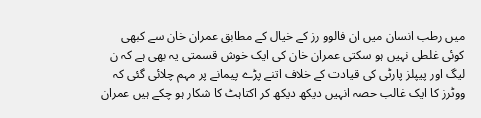میں رطب انسان میں ان فالوو رز کے خیال کے مطابق عمران خان سے کبھی کوئی غلطی نہیں ہو سکتی عمران خان کی ایک خوش قسمتی یہ بھی ہے کہ ن لیگ اور پیپلز پارٹی کی قیادت کے خلاف اتنے پڑے پیمانے پر مہم چلائی گئی کہ ووٹرز کا ایک غالب حصہ انہیں دیکھ دیکھ کر اکتاہٹ کا شکار ہو چکے ہیں عمران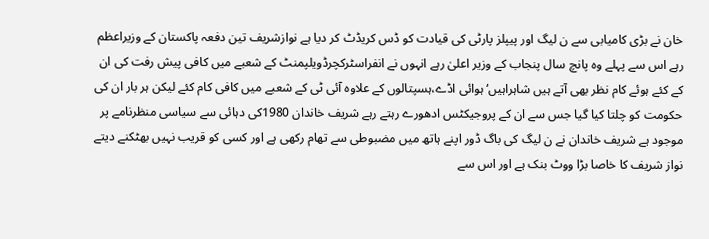خان نے بڑی کامیابی سے ن لیگ اور پیپلز پارٹی کی قیادت کو ڈس کریڈٹ کر دیا ہے نوازشریف تین دفعہ پاکستان کے وزیراعظم رہے اس سے پہلے وہ پانچ سال پنجاب کے وزیر اعلیٰ رہے انہوں نے انفراسٹرکچرڈویلپمنٹ کے شعبے میں کافی پیش رفت کی ان کے کئے ہوئے کام نظر بھی آتے ہیں شاہراہیں‘ہوائی اڈے،ہسپتالوں کے علاوہ آئی ٹی کے شعبے میں کافی کام کئے لیکن ہر بار ان کی حکومت کو چلتا کیا گیا جس سے ان کے پروجیکٹس ادھورے رہتے رہے شریف خاندان 1980کی دہائی سے سیاسی منظرنامے پر موجود ہے شریف خاندان نے ن لیگ کی باگ ڈور اپنے ہاتھ میں مضبوطی سے تھام رکھی ہے اور کسی کو قریب نہیں بھٹکنے دیتے نواز شریف کا خاصا بڑا ووٹ بنک ہے اور اس سے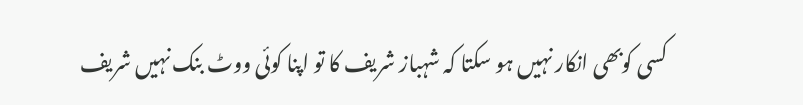کسی کوبھی انکار نہیں ہو سکتا کہ شہباز شریف کا تو اپنا کوئی ووٹ بنک نہیں شریف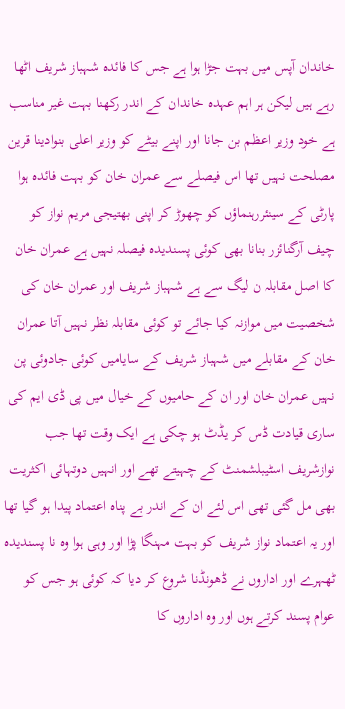خاندان آپس میں بہت جڑا ہوا ہے جس کا فائدہ شہباز شریف اٹھا رہے ہیں لیکن ہر اہم عہدہ خاندان کے اندر رکھنا بہت غیر مناسب ہے خود وزیر اعظم بن جانا اور اپنے بیٹے کو وزیر اعلی بنوادینا قرین مصلحت نہیں تھا اس فیصلے سے عمران خان کو بہت فائدہ ہوا پارٹی کے سینئررہنماؤں کو چھوڑ کر اپنی بھتیجی مریم نواز کو چیف آرگنائزر بنانا بھی کوئی پسندیدہ فیصلہ نہیں ہے عمران خان کا اصل مقابلہ ن لیگ سے ہے شہباز شریف اور عمران خان کی شخصیت میں موازنہ کیا جائے تو کوئی مقابلہ نظر نہیں آتا عمران خان کے مقابلے میں شہباز شریف کے سایامیں کوئی جادوئی پن نہیں عمران خان اور ان کے حامیوں کے خیال میں پی ڈی ایم کی ساری قیادت ڈس کر یڈٹ ہو چکی ہے ایک وقت تھا جب نوازشریف اسٹیبلشمنٹ کے چہیتے تھے اور انہیں دوتہائی اکثریت بھی مل گئی تھی اس لئے ان کے اندر بے پناہ اعتماد پیدا ہو گیا تھا اور یہ اعتماد نواز شریف کو بہت مہنگا پڑا اور وہی ہوا وہ نا پسندیدہ ٹھہرے اور اداروں نے ڈھونڈنا شروع کر دیا کہ کوئی ہو جس کو عوام پسند کرتے ہوں اور وہ اداروں کا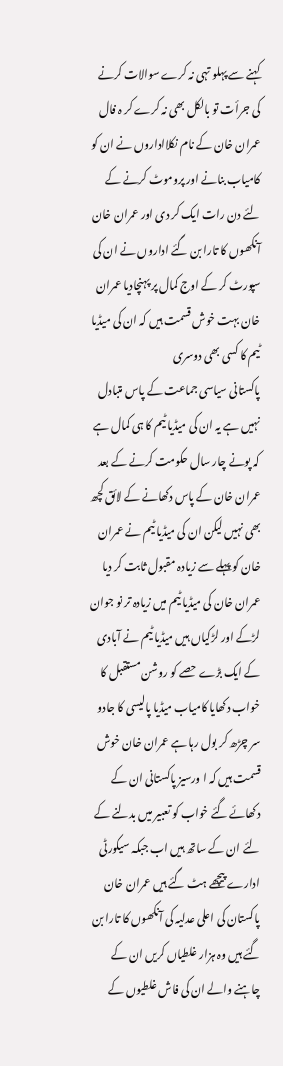کہنے سے پہلو تہی نہ کرے سوالات کرنے کی جرأت تو بالکل بھی نہ کرے کر ہ فال عمران خان کے نام نکلااداروں نے ان کو کامیاب بنانے اور پروموٹ کرنے کے لئے دن رات ایک کر دی اور عمران خان آنکھوں کا تارا بن گئے اداروں نے ان کی سپورٹ کر کے اوج کمال پر پہنچادیا عمران خان بہت خوش قسمت ہیں کہ ان کی میڈیا ٹیم کا کسی بھی دوسری
پاکستانی سیاسی جماعت کے پاس متبادل نہیں ہے یہ ان کی میڈیا ٹیم کا ہی کمال ہے کہ پونے چار سال حکومت کرنے کے بعد عمران خان کے پاس دکھانے کے لائق کچھ بھی نہیں لیکن ان کی میڈیا ٹیم نے عمران خان کو پہلے سے زیادہ مقبول ثابت کر دیا عمران خان کی میڈیا ٹیم میں زیادہ تر نو جوان لڑکے اور لڑکیاں ہیں میڈیا ٹیم نے آبادی کے ایک بڑے حصے کو روشن مستقبل کا خواب دکھایا کامیاب میڈیا پالیسی کا جادو سر چڑھ کر بول رہا ہے عمران خان خوش قسمت ہیں کہ ا ورسیز پاکستانی ان کے دکھائے گئے خواب کو تعبیر میں بدلنے کے لئے ان کے ساتھ ہیں اب جبکہ سیکورٹی ادارے پیچھے ہٹ گئے ہیں عمران خان پاکستان کی اعلی عدلیہ کی آنکھوں کا تارا بن گئے ہیں وہ ہزار غلطیاں کریں ان کے چاہنے والے ان کی فاش غلطیوں کے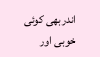اندربھی کوئی خوبی اور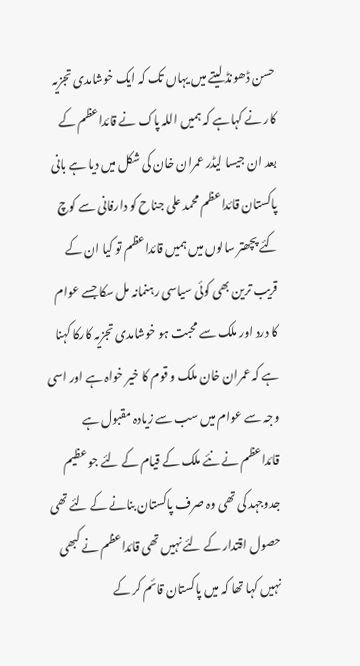حسن ڈھونڈ لیتے میں یہاں تک کہ ایک خوشامدی تجزیہ کار نے کہاہے کہ ہمیں اللہ پاک نے قائداعظم کے بعد ان جیسا لیڈر عمران خان کی شکل میں دیا ہے بانی پاکستان قائداعظم محمد علی جناح کو دارفانی سے کوچ کئے پچھتر سالوں میں ہمیں قائداعظم تو کیا ان کے قریب ترین بھی کوئی سیاسی رہنمانہ مل سکا جسے عوام کا درد اور ملک سے محبت ہو خوشامدی تجزیہ کارکا کہنا ہے کہ عمران خان ملک و قوم کا خیر خواہ ہے اور اسی وجہ سے عوام میں سب سے زیادہ مقبول ہے قائداعظم نے نئے ملک کے قیام کے لئے جو عظیم جدوجہد کی تھی وہ صرف پاکستان بنانے کے لئے تھی حصول اقتدار کے لئے نہیں تھی قائداعظم نے کبھی نہیں کہا تھا کہ میں پاکستان قائم کر کے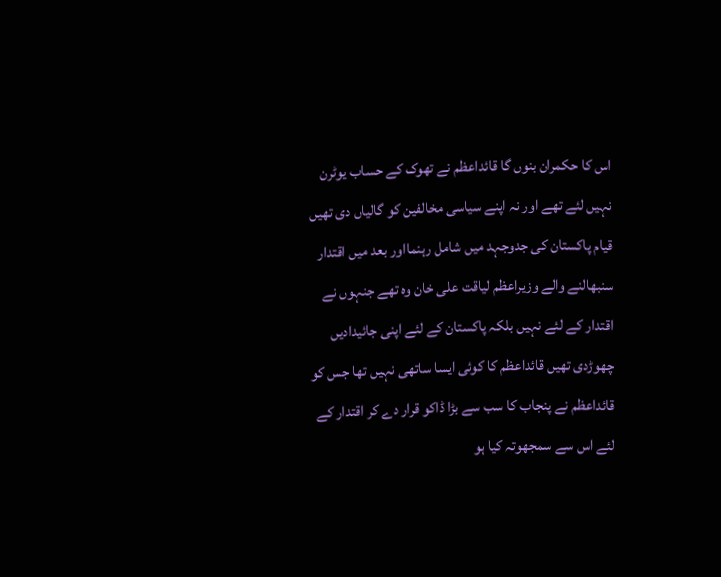اس کا حکمران بنوں گا قائداعظم نے تھوک کے حساب یوٹرن نہیں لئے تھے اور نہ اپنے سیاسی مخالفین کو گالیاں دی تھیں قیام پاکستان کی جدوجہد میں شامل رہنمااور بعد میں اقتدار سنبھالنے والے وزیراعظم لیاقت علی خان وہ تھے جنہوں نے اقتدار کے لئے نہیں بلکہ پاکستان کے لئے اپنی جائیدادیں چھوڑدی تھیں قائداعظم کا کوئی ایسا ساتھی نہیں تھا جس کو قائداعظم نے پنجاب کا سب سے بڑا ڈاکو قرار دے کر اقتدار کے لئے اس سے سمجھوتہ کیا ہو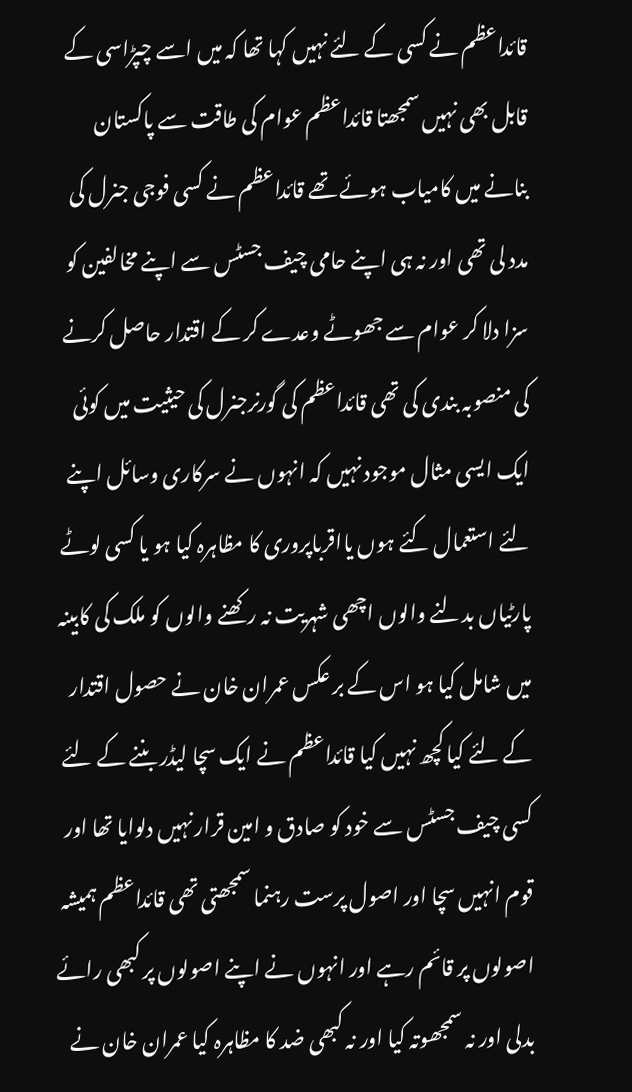قائداعظم نے کسی کے لئے نہیں کہا تھا کہ میں اسے چپڑاسی کے قابل بھی نہیں سمجھتا قائداعظم عوام کی طاقت سے پاکستان بنانے میں کامیاب ہوئے تھے قائداعظم نے کسی فوجی جنرل کی مدد لی تھی اور نہ ہی اپنے حامی چیف جسٹس سے اپنے مخالفین کو سزا دلا کر عوام سے جھوٹے وعدے کر کے اقتدار حاصل کرنے کی منصوبہ بندی کی تھی قائداعظم کی گورنرجنرل کی حیثیت میں کوئی ایک ایسی مثال موجود نہیں کہ انہوں نے سرکاری وسائل اپنے لئے استعمال کئے ہوں یااقرباپروری کا مظاہرہ کیا ہو یا کسی لوٹے پارٹیاں بدلنے والوں اچھی شہریت نہ رکھنے والوں کو ملک کی کابینہ میں شامل کیا ہو اس کے بر عکس عمران خان نے حصول اقتدار کے لئے کیا کچھ نہیں کیا قائداعظم نے ایک سچا لیڈر بننے کے لئے کسی چیف جسٹس سے خود کو صادق و امین قرار نہیں دلوایا تھا اور قوم انہیں سچا اور اصول پرست رہنما سمجھتی تھی قائداعظم ہمیشہ اصولوں پر قائم رہے اور انہوں نے اپنے اصولوں پر کبھی رائے بدلی اور نہ سمجھوتہ کیا اور نہ کبھی ضد کا مظاہرہ کیا عمران خان نے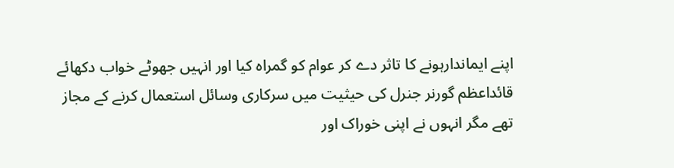اپنے ایماندارہونے کا تاثر دے کر عوام کو گمراہ کیا اور انہیں جھوٹے خواب دکھائے قائداعظم گورنر جنرل کی حیثیت میں سرکاری وسائل استعمال کرنے کے مجاز تھے مگر انہوں نے اپنی خوراک اور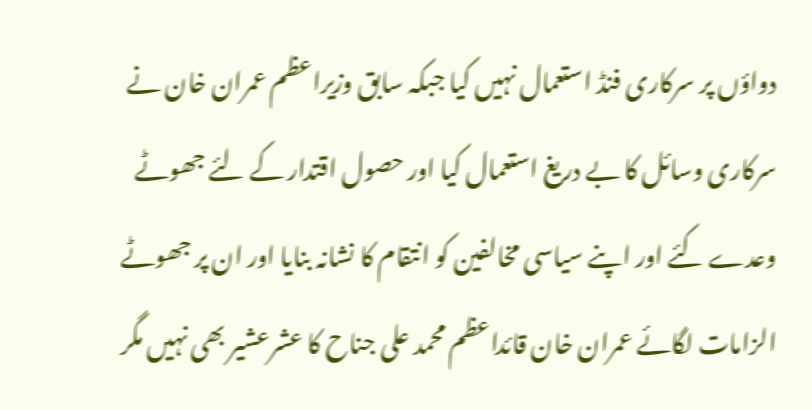دواؤں پر سرکاری فنڈ استعمال نہیں کیا جبکہ سابق وزیراعظم عمران خان نے سرکاری وسائل کا بے دریغ استعمال کیا اور حصول اقتدار کے لئے جھوٹے وعدے کئے اور اپنے سیاسی مخالفین کو انتقام کا نشانہ بنایا اور ان پر جھوٹے الزامات لگائے عمران خان قائداعظم محمد علی جناح کا عشرعشیر بھی نہیں مگر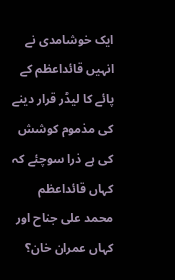ایک خوشامدی نے انہیں قائداعظم کے پائے کا لیڈر قرار دینے کی مذموم کوشش کی ہے ذرا سوچئے کہ کہاں قائداعظم محمد علی جناح اور کہاں عمران خان؟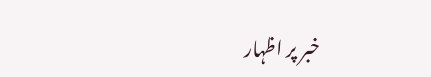خبر پر اظہار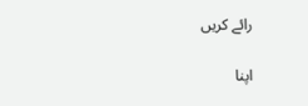رائے کریں

اپنا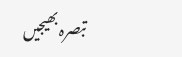تبصرہ بھیجیں